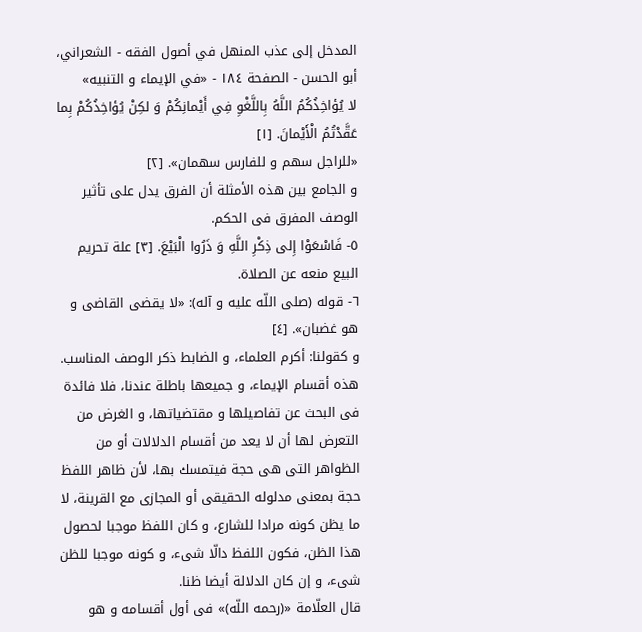المدخل إلى عذب المنهل في أصول الفقه - الشعراني، أبو الحسن - الصفحة ١٨٤ - «في الإيماء و التنبيه»
لا يُؤاخِذُكُمُ اللَّهُ بِاللَّغْوِ فِي أَيْمانِكُمْ وَ لكِنْ يُؤاخِذُكُمْ بِما عَقَّدْتُمُ الْأَيْمانَ. [١]
«للراجل سهم و للفارس سهمان». [٢]
و الجامع بين هذه الأمثلة أن الفرق يدل على تأثير الوصف المفرق فى الحكم.
٥- فَاسْعَوْا إِلى ذِكْرِ اللَّهِ وَ ذَرُوا الْبَيْعَ. [٣] علة تحريم البيع منعه عن الصلاة.
٦- قوله (صلى اللّه عليه و آله): «لا يقضى القاضى و هو غضبان». [٤]
و كقولنا: أكرم العلماء، و الضابط ذكر الوصف المناسب.
هذه أقسام الإيماء، و جميعها باطلة عندنا، فلا فائدة فى البحث عن تفاصيلها و مقتضياتها، و الغرض من التعرض لها أن لا يعد من أقسام الدلالات أو من الظواهر التى هى حجة فيتمسك بها، لأن ظاهر اللفظ حجة بمعنى مدلوله الحقيقى أو المجازى مع القرينة، لا ما يظن كونه مرادا للشارع، و كان اللفظ موجبا لحصول هذا الظن، فكون اللفظ دالّا شىء، و كونه موجبا للظن شىء، و إن كان الدلالة أيضا ظنا.
قال العلّامة «(رحمه اللّه)» فى أول أقسامه و هو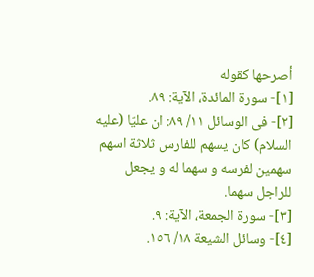أصرحها كقوله
[١]- سورة المائدة، الآية: ٨٩.
[٢]- فى الوسائل ١١/ ٨٩: ان عليّا (عليه السلام) كان يسهم للفارس ثلاثة اسهم سهمين لفرسه و سهما له و يجعل للراجل سهما.
[٣]- سورة الجمعة، الآية: ٩.
[٤]- وسائل الشيعة ١٨/ ١٥٦.